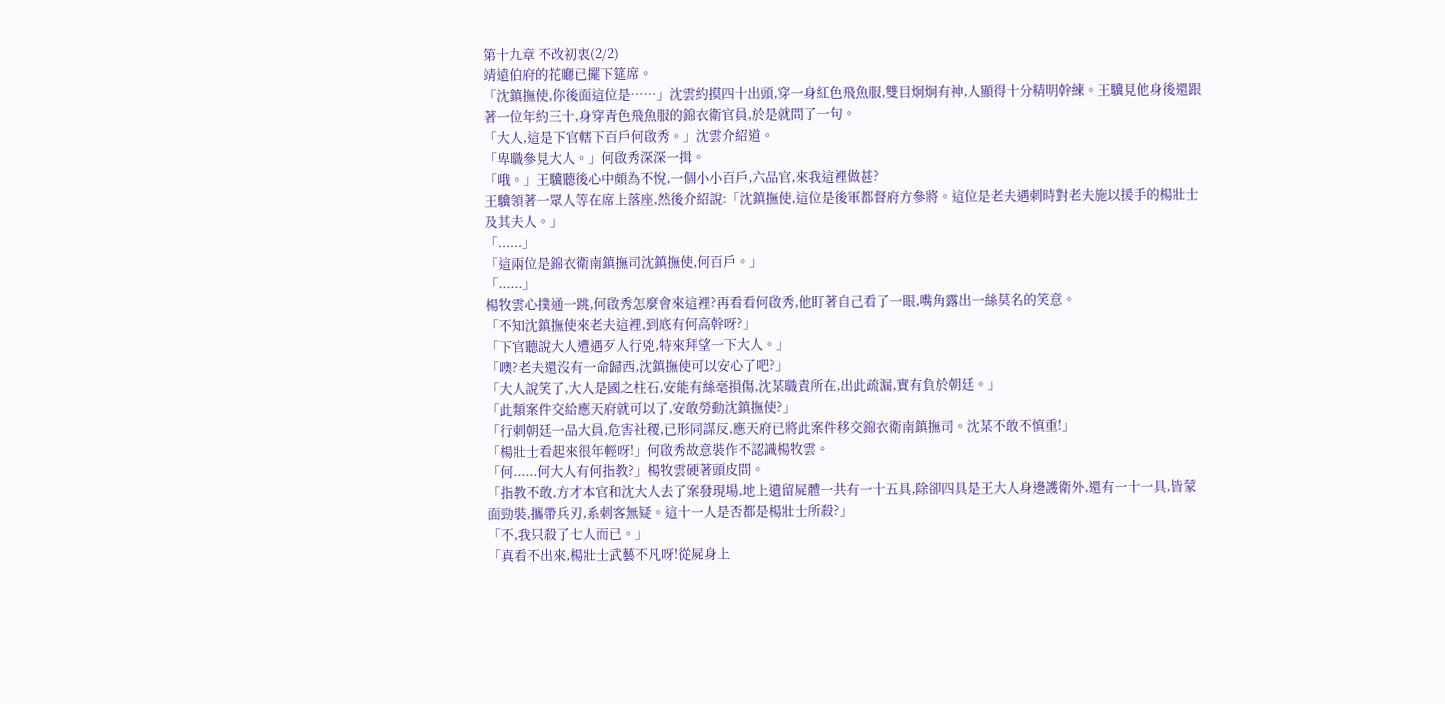第十九章 不改初衷(2/2)
靖遠伯府的花廳已擺下筵席。
「沈鎮撫使,你後面這位是……」沈雲約摸四十出頭,穿一身紅色飛魚服,雙目炯炯有神,人顯得十分精明幹練。王驥見他身後還跟著一位年約三十,身穿青色飛魚服的錦衣衛官員,於是就問了一句。
「大人,這是下官轄下百戶何啟秀。」沈雲介紹道。
「卑職參見大人。」何啟秀深深一揖。
「哦。」王驥聽後心中頗為不悅,一個小小百戶,六品官,來我這裡做甚?
王驥領著一眾人等在席上落座,然後介紹說:「沈鎮撫使,這位是後軍都督府方參將。這位是老夫遇刺時對老夫施以援手的楊壯士及其夫人。」
「......」
「這兩位是錦衣衛南鎮撫司沈鎮撫使,何百戶。」
「......」
楊牧雲心撲通一跳,何啟秀怎麼會來這裡?再看看何啟秀,他盯著自己看了一眼,嘴角露出一絲莫名的笑意。
「不知沈鎮撫使來老夫這裡,到底有何高幹呀?」
「下官聽說大人遭遇歹人行兇,特來拜望一下大人。」
「噢?老夫還沒有一命歸西,沈鎮撫使可以安心了吧?」
「大人說笑了,大人是國之柱石,安能有絲毫損傷,沈某職責所在,出此疏漏,實有負於朝廷。」
「此類案件交給應天府就可以了,安敢勞動沈鎮撫使?」
「行刺朝廷一品大員,危害社稷,已形同謀反,應天府已將此案件移交錦衣衛南鎮撫司。沈某不敢不慎重!」
「楊壯士看起來很年輕呀!」何啟秀故意裝作不認識楊牧雲。
「何......何大人有何指教?」楊牧雲硬著頭皮問。
「指教不敢,方才本官和沈大人去了案發現場,地上遺留屍體一共有一十五具,除卻四具是王大人身邊護衛外,還有一十一具,皆蒙面勁裝,攜帶兵刃,系刺客無疑。這十一人是否都是楊壯士所殺?」
「不,我只殺了七人而已。」
「真看不出來,楊壯士武藝不凡呀!從屍身上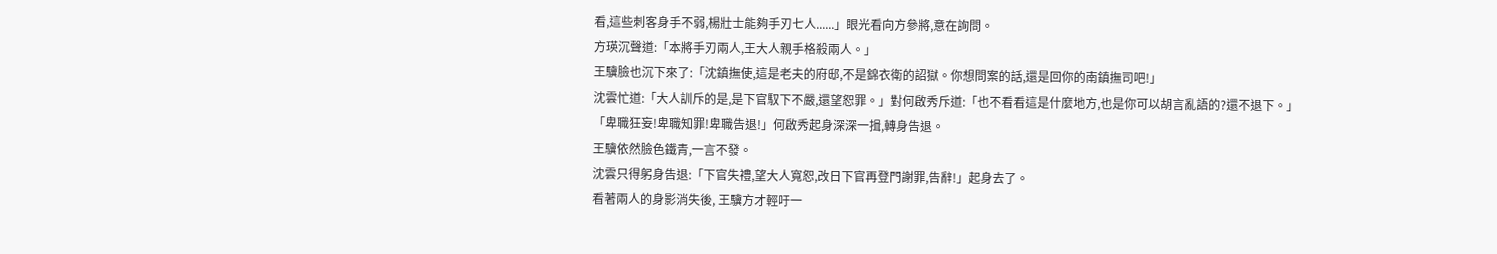看,這些刺客身手不弱,楊壯士能夠手刃七人......」眼光看向方參將,意在詢問。
方瑛沉聲道:「本將手刃兩人,王大人親手格殺兩人。」
王驥臉也沉下來了:「沈鎮撫使,這是老夫的府邸,不是錦衣衛的詔獄。你想問案的話,還是回你的南鎮撫司吧!」
沈雲忙道:「大人訓斥的是,是下官馭下不嚴,還望恕罪。」對何啟秀斥道:「也不看看這是什麼地方,也是你可以胡言亂語的?還不退下。」
「卑職狂妄!卑職知罪!卑職告退!」何啟秀起身深深一揖,轉身告退。
王驥依然臉色鐵青,一言不發。
沈雲只得躬身告退:「下官失禮,望大人寬恕,改日下官再登門謝罪,告辭!」起身去了。
看著兩人的身影消失後, 王驥方才輕吁一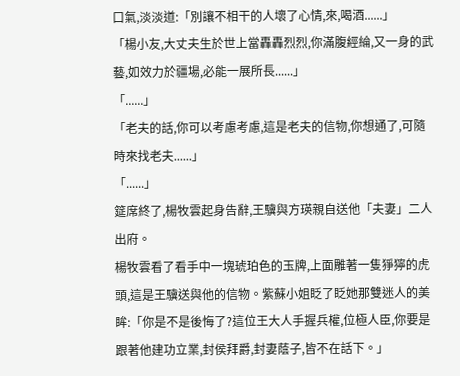口氣,淡淡道:「別讓不相干的人壞了心情,來,喝酒......」
「楊小友,大丈夫生於世上當轟轟烈烈,你滿腹經綸,又一身的武藝,如效力於疆場,必能一展所長......」
「......」
「老夫的話,你可以考慮考慮,這是老夫的信物,你想通了,可隨時來找老夫......」
「......」
筵席終了,楊牧雲起身告辭,王驥與方瑛親自送他「夫妻」二人出府。
楊牧雲看了看手中一塊琥珀色的玉牌,上面雕著一隻猙獰的虎頭,這是王驥送與他的信物。紫蘇小姐眨了眨她那雙迷人的美眸:「你是不是後悔了?這位王大人手握兵權,位極人臣,你要是跟著他建功立業,封侯拜爵,封妻蔭子,皆不在話下。」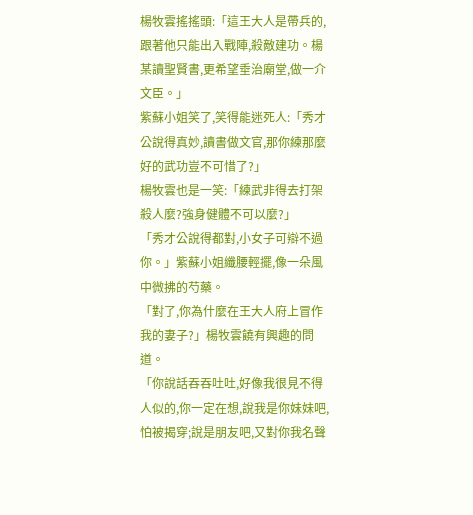楊牧雲搖搖頭:「這王大人是帶兵的,跟著他只能出入戰陣,殺敵建功。楊某讀聖賢書,更希望垂治廟堂,做一介文臣。」
紫蘇小姐笑了,笑得能迷死人:「秀才公說得真妙,讀書做文官,那你練那麼好的武功豈不可惜了?」
楊牧雲也是一笑:「練武非得去打架殺人麼?強身健體不可以麼?」
「秀才公說得都對,小女子可辯不過你。」紫蘇小姐纖腰輕擺,像一朵風中微拂的芍藥。
「對了,你為什麼在王大人府上冒作我的妻子?」楊牧雲饒有興趣的問道。
「你說話吞吞吐吐,好像我很見不得人似的,你一定在想,說我是你妹妹吧,怕被揭穿;說是朋友吧,又對你我名聲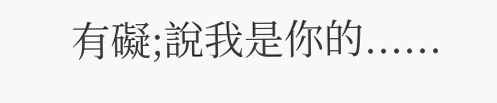有礙;說我是你的......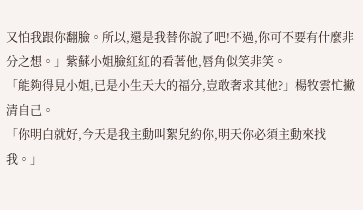又怕我跟你翻臉。所以,還是我替你說了吧!不過,你可不要有什麼非分之想。」紫蘇小姐臉紅紅的看著他,唇角似笑非笑。
「能夠得見小姐,已是小生天大的福分,豈敢奢求其他?」楊牧雲忙撇清自己。
「你明白就好,今天是我主動叫絮兒約你,明天你必須主動來找我。」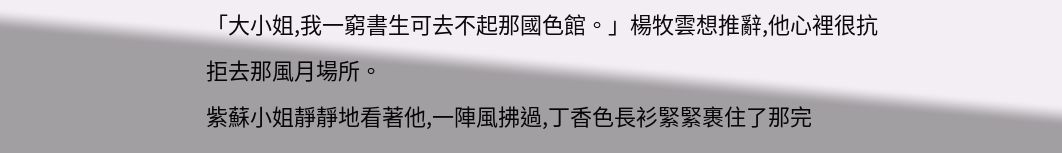「大小姐,我一窮書生可去不起那國色館。」楊牧雲想推辭,他心裡很抗拒去那風月場所。
紫蘇小姐靜靜地看著他,一陣風拂過,丁香色長衫緊緊裹住了那完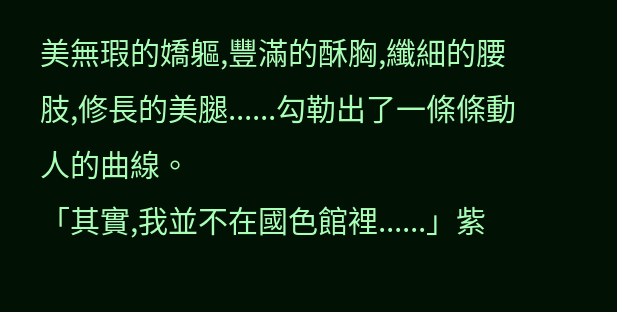美無瑕的嬌軀,豐滿的酥胸,纖細的腰肢,修長的美腿......勾勒出了一條條動人的曲線。
「其實,我並不在國色館裡......」紫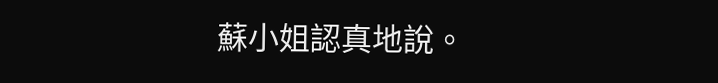蘇小姐認真地說。